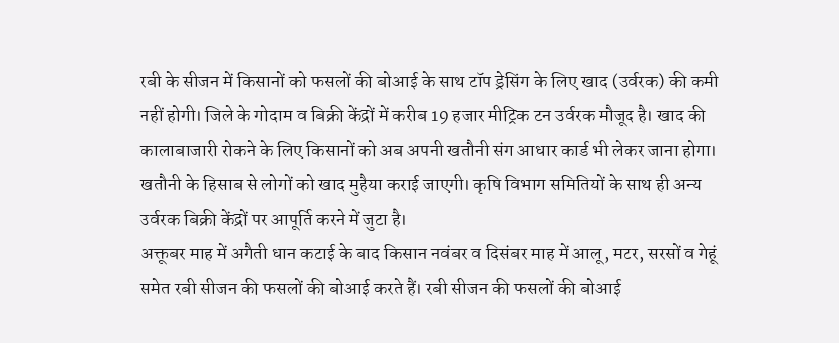रबी के सीजन में किसानों को फसलों की बोआई के साथ टॉप ड्रेसिंग के लिए खाद (उर्वरक) की कमी नहीं होगी। जिले के गोदाम व बिक्री केंद्रों में करीब 19 हजार मीट्रिक टन उर्वरक मौजूद है। खाद की कालाबाजारी रोकने के लिए किसानों को अब अपनी खतौनी संग आधार कार्ड भी लेकर जाना होगा। खतौनी के हिसाब से लोगों को खाद मुहैया कराई जाएगी। कृषि विभाग समितियों के साथ ही अन्य उर्वरक बिक्री केंद्रों पर आपूर्ति करने में जुटा है।
अक्तूबर माह में अगैती धान कटाई के बाद किसान नवंबर व दिसंबर माह में आलू, मटर, सरसों व गेहूं समेत रबी सीजन की फसलों की बोआई करते हैं। रबी सीजन की फसलों की बोआई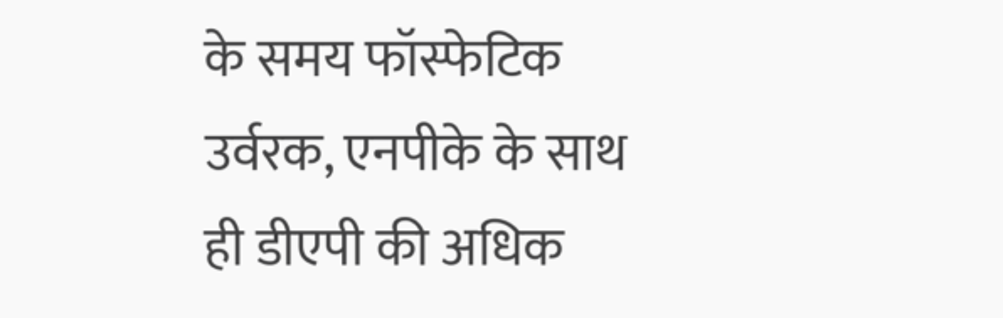के समय फॉस्फेटिक उर्वरक, एनपीके के साथ ही डीएपी की अधिक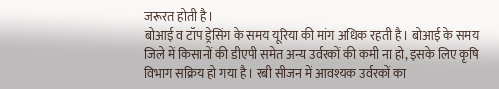जरूरत होती है।
बोआई व टॉप ड्रेसिंग के समय यूरिया की मांग अधिक रहती है। बोआई के समय जिले में किसानों की डीएपी समेत अन्य उर्वरकों की कमी ना हो, इसके लिए कृषि विभाग सक्रिय हो गया है। रबी सीजन में आवश्यक उर्वरकों का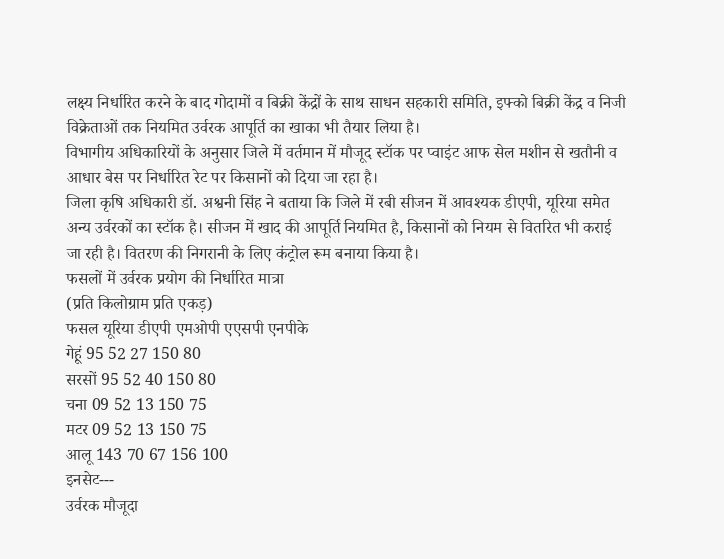लक्ष्य निर्धारित करने के बाद गोदामों व बिक्री केंद्रों के साथ साधन सहकारी समिति, इफ्को बिक्री केंद्र व निजी विक्रेताओं तक नियमित उर्वरक आपूर्ति का खाका भी तैयार लिया है।
विभागीय अधिकारियों के अनुसार जिले में वर्तमान में मौजूद स्टॉक पर प्वाइंट आफ सेल मशीन से खतौनी व आधार बेस पर निर्धारित रेट पर किसानों को दिया जा रहा है।
जिला कृषि अधिकारी डॉ. अश्वनी सिंह ने बताया कि जिले में रबी सीजन में आवश्यक डीएपी, यूरिया समेत अन्य उर्वरकों का स्टॉक है। सीजन में खाद की आपूर्ति नियमित है, किसानों को नियम से वितरित भी कराई जा रही है। वितरण की निगरानी के लिए कंट्रोल रूम बनाया किया है।
फसलों में उर्वरक प्रयोग की निर्धारित मात्रा
(प्रति किलोग्राम प्रति एकड़)
फसल यूरिया डीएपी एमओपी एएसपी एनपीके
गेहूं 95 52 27 150 80
सरसों 95 52 40 150 80
चना 09 52 13 150 75
मटर 09 52 13 150 75
आलू 143 70 67 156 100
इनसेट---
उर्वरक मौजूदा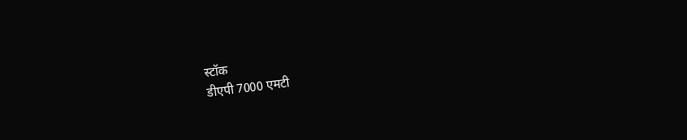स्टॉक
डीएपी 7000 एमटी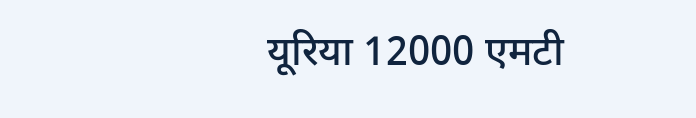यूरिया 12000 एमटी